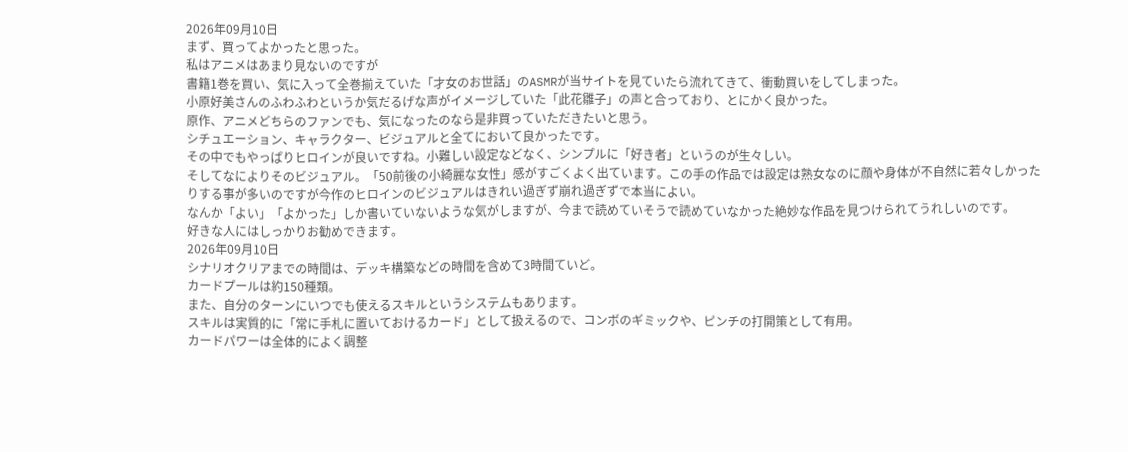2026年09月10日
まず、買ってよかったと思った。
私はアニメはあまり見ないのですが
書籍1巻を買い、気に入って全巻揃えていた「才女のお世話」のASMRが当サイトを見ていたら流れてきて、衝動買いをしてしまった。
小原好美さんのふわふわというか気だるげな声がイメージしていた「此花雛子」の声と合っており、とにかく良かった。
原作、アニメどちらのファンでも、気になったのなら是非買っていただきたいと思う。
シチュエーション、キャラクター、ビジュアルと全てにおいて良かったです。
その中でもやっぱりヒロインが良いですね。小難しい設定などなく、シンプルに「好き者」というのが生々しい。
そしてなによりそのビジュアル。「50前後の小綺麗な女性」感がすごくよく出ています。この手の作品では設定は熟女なのに顔や身体が不自然に若々しかったりする事が多いのですが今作のヒロインのビジュアルはきれい過ぎず崩れ過ぎずで本当によい。
なんか「よい」「よかった」しか書いていないような気がしますが、今まで読めていそうで読めていなかった絶妙な作品を見つけられてうれしいのです。
好きな人にはしっかりお勧めできます。
2026年09月10日
シナリオクリアまでの時間は、デッキ構築などの時間を含めて3時間ていど。
カードプールは約150種類。
また、自分のターンにいつでも使えるスキルというシステムもあります。
スキルは実質的に「常に手札に置いておけるカード」として扱えるので、コンボのギミックや、ピンチの打開策として有用。
カードパワーは全体的によく調整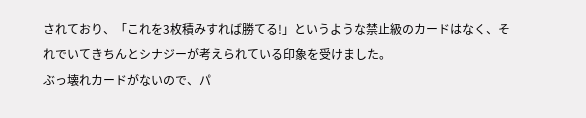されており、「これを3枚積みすれば勝てる!」というような禁止級のカードはなく、それでいてきちんとシナジーが考えられている印象を受けました。
ぶっ壊れカードがないので、パ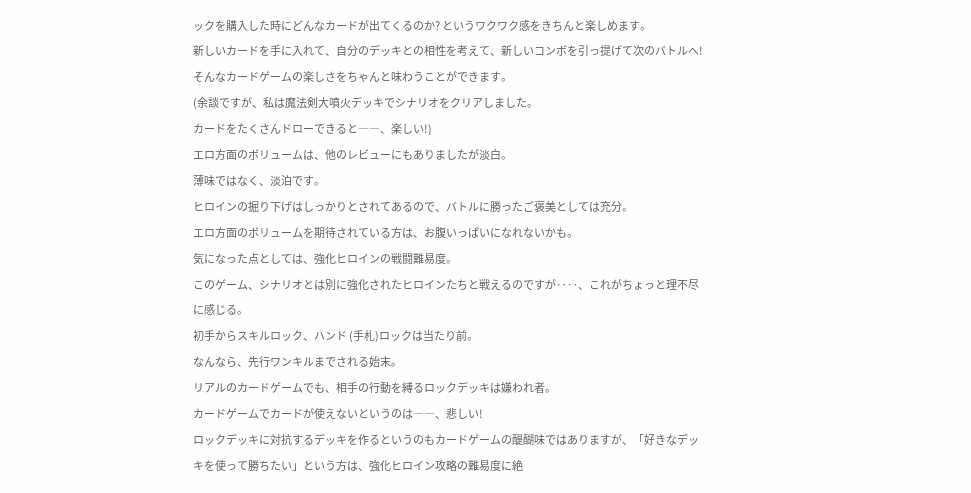ックを購入した時にどんなカードが出てくるのか? というワクワク感をきちんと楽しめます。
新しいカードを手に入れて、自分のデッキとの相性を考えて、新しいコンボを引っ提げて次のバトルへ!
そんなカードゲームの楽しさをちゃんと味わうことができます。
(余談ですが、私は魔法剣大噴火デッキでシナリオをクリアしました。
カードをたくさんドローできると――、楽しい!)
エロ方面のボリュームは、他のレビューにもありましたが淡白。
薄味ではなく、淡泊です。
ヒロインの掘り下げはしっかりとされてあるので、バトルに勝ったご褒美としては充分。
エロ方面のボリュームを期待されている方は、お腹いっぱいになれないかも。
気になった点としては、強化ヒロインの戦闘難易度。
このゲーム、シナリオとは別に強化されたヒロインたちと戦えるのですが‥‥、これがちょっと理不尽に感じる。
初手からスキルロック、ハンド (手札)ロックは当たり前。
なんなら、先行ワンキルまでされる始末。
リアルのカードゲームでも、相手の行動を縛るロックデッキは嫌われ者。
カードゲームでカードが使えないというのは――、悲しい!
ロックデッキに対抗するデッキを作るというのもカードゲームの醍醐味ではありますが、「好きなデッキを使って勝ちたい」という方は、強化ヒロイン攻略の難易度に絶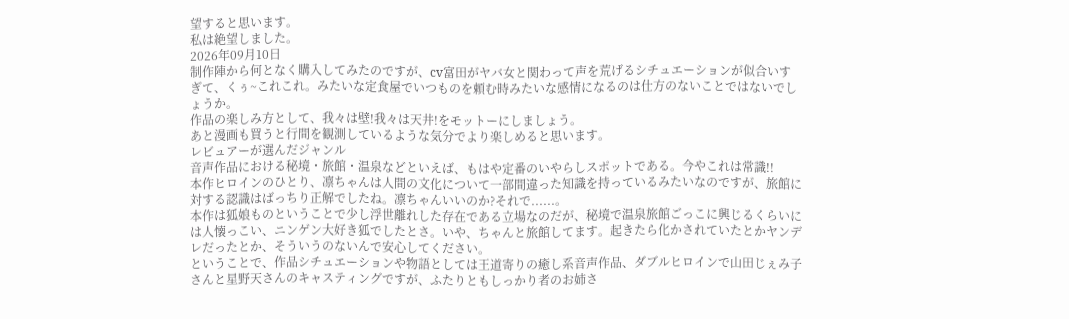望すると思います。
私は絶望しました。
2026年09月10日
制作陣から何となく購入してみたのですが、cv富田がヤバ女と関わって声を荒げるシチュエーションが似合いすぎて、くぅ~これこれ。みたいな定食屋でいつものを頼む時みたいな感情になるのは仕方のないことではないでしょうか。
作品の楽しみ方として、我々は壁!我々は天井!をモットーにしましょう。
あと漫画も買うと行間を観測しているような気分でより楽しめると思います。
レビュアーが選んだジャンル
音声作品における秘境・旅館・温泉などといえば、もはや定番のいやらしスポットである。今やこれは常識!!
本作ヒロインのひとり、凛ちゃんは人間の文化について一部間違った知識を持っているみたいなのですが、旅館に対する認識はばっちり正解でしたね。凛ちゃんいいのか?それで......。
本作は狐娘ものということで少し浮世離れした存在である立場なのだが、秘境で温泉旅館ごっこに興じるくらいには人懐っこい、ニンゲン大好き狐でしたとさ。いや、ちゃんと旅館してます。起きたら化かされていたとかヤンデレだったとか、そういうのないんで安心してください。
ということで、作品シチュエーションや物語としては王道寄りの癒し系音声作品、ダブルヒロインで山田じぇみ子さんと星野天さんのキャスティングですが、ふたりともしっかり者のお姉さ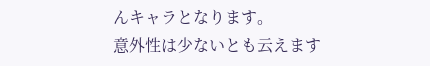んキャラとなります。
意外性は少ないとも云えます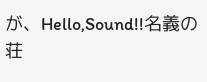が、Hello,Sound!!名義の荘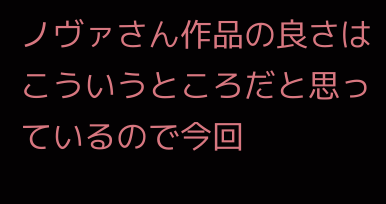ノヴァさん作品の良さはこういうところだと思っているので今回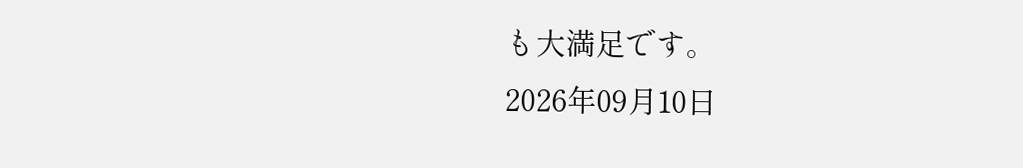も大満足です。
2026年09月10日